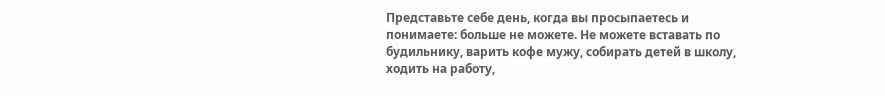Представьте себе день, когда вы просыпаетесь и понимаете: больше не можете. Не можете вставать по будильнику, варить кофе мужу, собирать детей в школу, ходить на работу,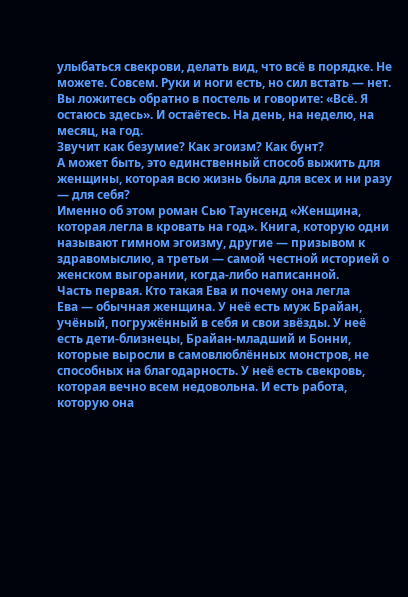улыбаться свекрови, делать вид, что всё в порядке. Не можете. Совсем. Руки и ноги есть, но сил встать — нет.
Вы ложитесь обратно в постель и говорите: «Всё. Я остаюсь здесь». И остаётесь. На день, на неделю, на месяц, на год.
Звучит как безумие? Как эгоизм? Как бунт?
А может быть, это единственный способ выжить для женщины, которая всю жизнь была для всех и ни разу — для себя?
Именно об этом роман Сью Таунсенд «Женщина, которая легла в кровать на год». Книга, которую одни называют гимном эгоизму, другие — призывом к здравомыслию, а третьи — самой честной историей о женском выгорании, когда-либо написанной.
Часть первая. Кто такая Ева и почему она легла
Ева — обычная женщина. У неё есть муж Брайан, учёный, погружённый в себя и свои звёзды. У неё есть дети-близнецы, Брайан-младший и Бонни, которые выросли в самовлюблённых монстров, не способных на благодарность. У неё есть свекровь, которая вечно всем недовольна. И есть работа, которую она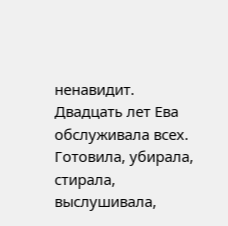ненавидит.
Двадцать лет Ева обслуживала всех. Готовила, убирала, стирала, выслушивала,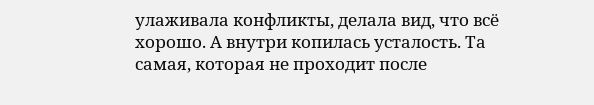улаживала конфликты, делала вид, что всё хорошо. А внутри копилась усталость. Та самая, которая не проходит после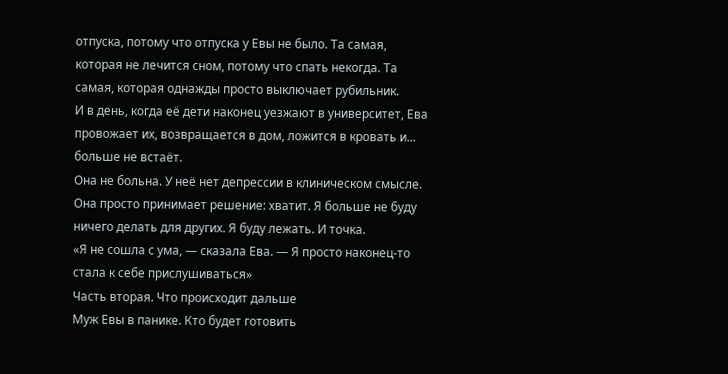отпуска, потому что отпуска у Евы не было. Та самая, которая не лечится сном, потому что спать некогда. Та самая, которая однажды просто выключает рубильник.
И в день, когда её дети наконец уезжают в университет, Ева провожает их, возвращается в дом, ложится в кровать и... больше не встаёт.
Она не больна. У неё нет депрессии в клиническом смысле. Она просто принимает решение: хватит. Я больше не буду ничего делать для других. Я буду лежать. И точка.
«Я не сошла с ума, — сказала Ева. — Я просто наконец-то стала к себе прислушиваться»
Часть вторая. Что происходит дальше
Муж Евы в панике. Кто будет готовить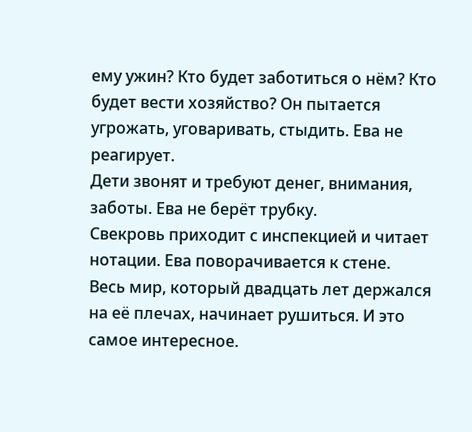ему ужин? Кто будет заботиться о нём? Кто будет вести хозяйство? Он пытается угрожать, уговаривать, стыдить. Ева не реагирует.
Дети звонят и требуют денег, внимания, заботы. Ева не берёт трубку.
Свекровь приходит с инспекцией и читает нотации. Ева поворачивается к стене.
Весь мир, который двадцать лет держался на её плечах, начинает рушиться. И это самое интересное.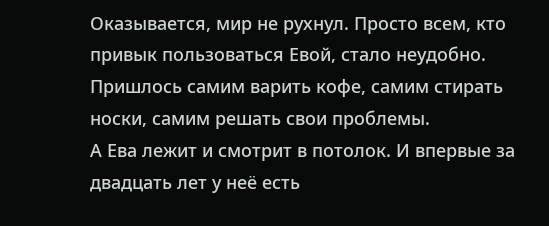Оказывается, мир не рухнул. Просто всем, кто привык пользоваться Евой, стало неудобно. Пришлось самим варить кофе, самим стирать носки, самим решать свои проблемы.
А Ева лежит и смотрит в потолок. И впервые за двадцать лет у неё есть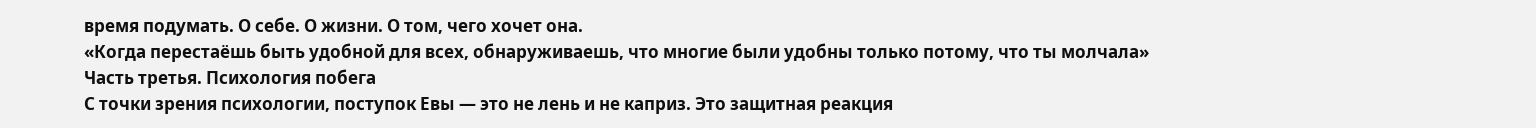время подумать. О себе. О жизни. О том, чего хочет она.
«Когда перестаёшь быть удобной для всех, обнаруживаешь, что многие были удобны только потому, что ты молчала»
Часть третья. Психология побега
С точки зрения психологии, поступок Евы — это не лень и не каприз. Это защитная реакция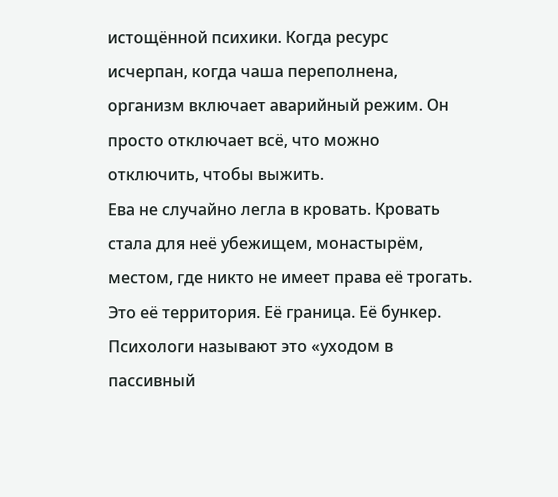истощённой психики. Когда ресурс исчерпан, когда чаша переполнена, организм включает аварийный режим. Он просто отключает всё, что можно отключить, чтобы выжить.
Ева не случайно легла в кровать. Кровать стала для неё убежищем, монастырём, местом, где никто не имеет права её трогать. Это её территория. Её граница. Её бункер.
Психологи называют это «уходом в пассивный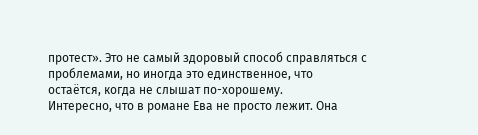протест». Это не самый здоровый способ справляться с проблемами, но иногда это единственное, что остаётся, когда не слышат по-хорошему.
Интересно, что в романе Ева не просто лежит. Она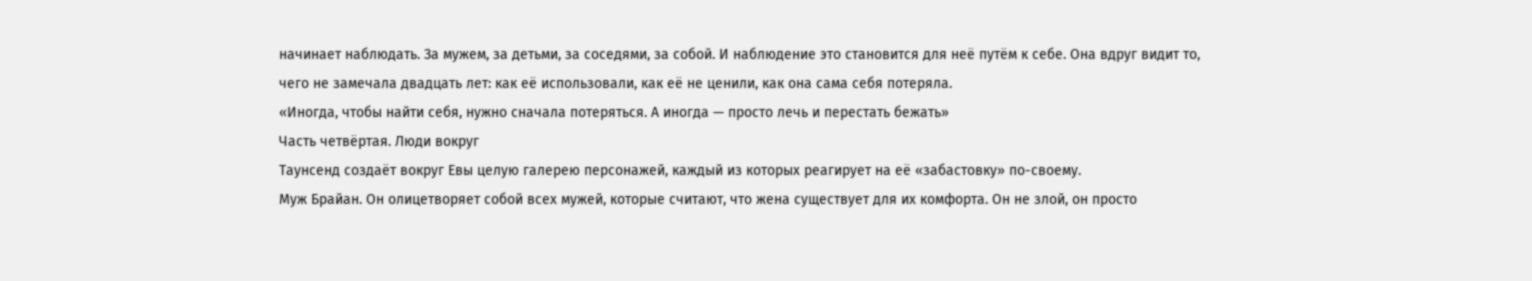начинает наблюдать. За мужем, за детьми, за соседями, за собой. И наблюдение это становится для неё путём к себе. Она вдруг видит то, чего не замечала двадцать лет: как её использовали, как её не ценили, как она сама себя потеряла.
«Иногда, чтобы найти себя, нужно сначала потеряться. А иногда — просто лечь и перестать бежать»
Часть четвёртая. Люди вокруг
Таунсенд создаёт вокруг Евы целую галерею персонажей, каждый из которых реагирует на её «забастовку» по-своему.
Муж Брайан. Он олицетворяет собой всех мужей, которые считают, что жена существует для их комфорта. Он не злой, он просто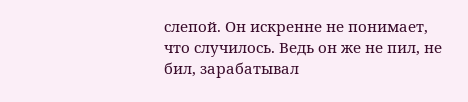слепой. Он искренне не понимает, что случилось. Ведь он же не пил, не бил, зарабатывал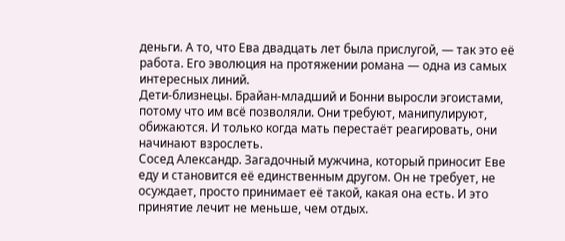деньги. А то, что Ева двадцать лет была прислугой, — так это её работа. Его эволюция на протяжении романа — одна из самых интересных линий.
Дети-близнецы. Брайан-младший и Бонни выросли эгоистами, потому что им всё позволяли. Они требуют, манипулируют, обижаются. И только когда мать перестаёт реагировать, они начинают взрослеть.
Сосед Александр. Загадочный мужчина, который приносит Еве еду и становится её единственным другом. Он не требует, не осуждает, просто принимает её такой, какая она есть. И это принятие лечит не меньше, чем отдых.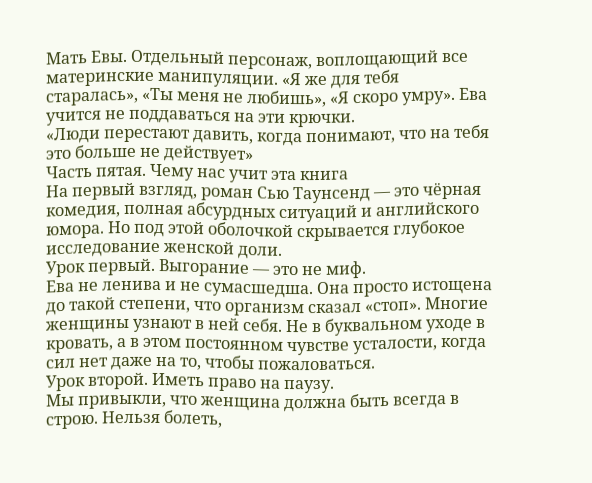Мать Евы. Отдельный персонаж, воплощающий все материнские манипуляции. «Я же для тебя старалась», «Ты меня не любишь», «Я скоро умру». Ева учится не поддаваться на эти крючки.
«Люди перестают давить, когда понимают, что на тебя это больше не действует»
Часть пятая. Чему нас учит эта книга
На первый взгляд, роман Сью Таунсенд — это чёрная комедия, полная абсурдных ситуаций и английского юмора. Но под этой оболочкой скрывается глубокое исследование женской доли.
Урок первый. Выгорание — это не миф.
Ева не ленива и не сумасшедша. Она просто истощена до такой степени, что организм сказал «стоп». Многие женщины узнают в ней себя. Не в буквальном уходе в кровать, а в этом постоянном чувстве усталости, когда сил нет даже на то, чтобы пожаловаться.
Урок второй. Иметь право на паузу.
Мы привыкли, что женщина должна быть всегда в строю. Нельзя болеть,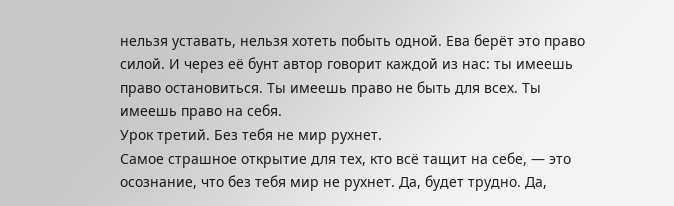нельзя уставать, нельзя хотеть побыть одной. Ева берёт это право силой. И через её бунт автор говорит каждой из нас: ты имеешь право остановиться. Ты имеешь право не быть для всех. Ты имеешь право на себя.
Урок третий. Без тебя не мир рухнет.
Самое страшное открытие для тех, кто всё тащит на себе, — это осознание, что без тебя мир не рухнет. Да, будет трудно. Да,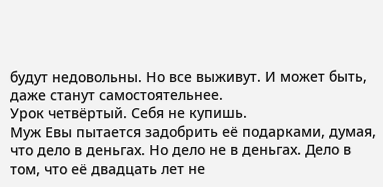будут недовольны. Но все выживут. И может быть, даже станут самостоятельнее.
Урок четвёртый. Себя не купишь.
Муж Евы пытается задобрить её подарками, думая, что дело в деньгах. Но дело не в деньгах. Дело в том, что её двадцать лет не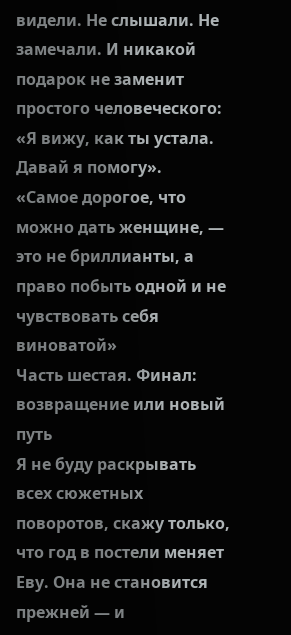видели. Не слышали. Не замечали. И никакой подарок не заменит простого человеческого: «Я вижу, как ты устала. Давай я помогу».
«Самое дорогое, что можно дать женщине, — это не бриллианты, а право побыть одной и не чувствовать себя виноватой»
Часть шестая. Финал: возвращение или новый путь
Я не буду раскрывать всех сюжетных поворотов, скажу только, что год в постели меняет Еву. Она не становится прежней — и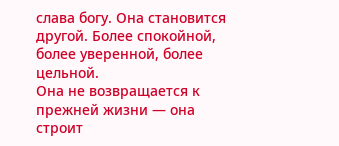слава богу. Она становится другой. Более спокойной, более уверенной, более цельной.
Она не возвращается к прежней жизни — она строит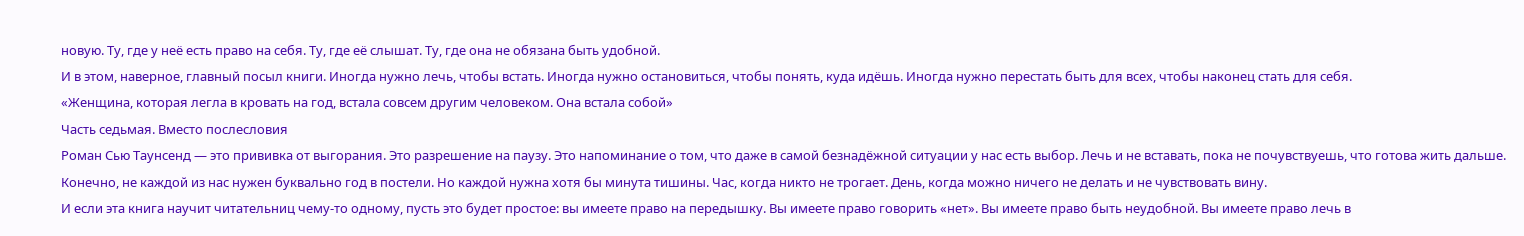новую. Ту, где у неё есть право на себя. Ту, где её слышат. Ту, где она не обязана быть удобной.
И в этом, наверное, главный посыл книги. Иногда нужно лечь, чтобы встать. Иногда нужно остановиться, чтобы понять, куда идёшь. Иногда нужно перестать быть для всех, чтобы наконец стать для себя.
«Женщина, которая легла в кровать на год, встала совсем другим человеком. Она встала собой»
Часть седьмая. Вместо послесловия
Роман Сью Таунсенд — это прививка от выгорания. Это разрешение на паузу. Это напоминание о том, что даже в самой безнадёжной ситуации у нас есть выбор. Лечь и не вставать, пока не почувствуешь, что готова жить дальше.
Конечно, не каждой из нас нужен буквально год в постели. Но каждой нужна хотя бы минута тишины. Час, когда никто не трогает. День, когда можно ничего не делать и не чувствовать вину.
И если эта книга научит читательниц чему-то одному, пусть это будет простое: вы имеете право на передышку. Вы имеете право говорить «нет». Вы имеете право быть неудобной. Вы имеете право лечь в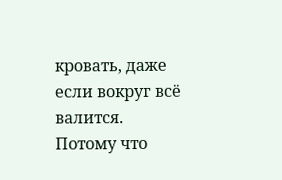кровать, даже если вокруг всё валится.
Потому что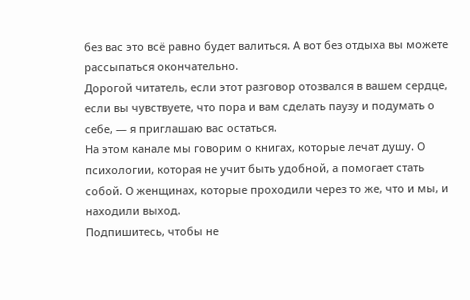без вас это всё равно будет валиться. А вот без отдыха вы можете рассыпаться окончательно.
Дорогой читатель, если этот разговор отозвался в вашем сердце, если вы чувствуете, что пора и вам сделать паузу и подумать о себе, — я приглашаю вас остаться.
На этом канале мы говорим о книгах, которые лечат душу. О психологии, которая не учит быть удобной, а помогает стать собой. О женщинах, которые проходили через то же, что и мы, и находили выход.
Подпишитесь, чтобы не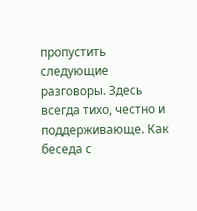пропустить следующие разговоры. Здесь всегда тихо, честно и поддерживающе. Как беседа с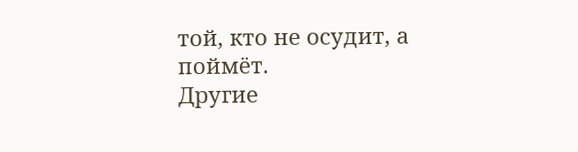той, кто не осудит, а поймёт.
Другие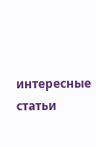интересные статьи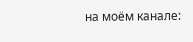на моём канале: